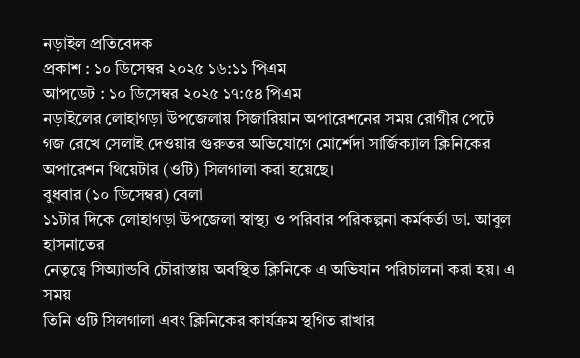নড়াইল প্রতিবেদক
প্রকাশ : ১০ ডিসেম্বর ২০২৫ ১৬:১১ পিএম
আপডেট : ১০ ডিসেম্বর ২০২৫ ১৭:৫৪ পিএম
নড়াইলের লোহাগড়া উপজেলায় সিজারিয়ান অপারেশনের সময় রোগীর পেটে গজ রেখে সেলাই দেওয়ার গুরুতর অভিযোগে মোর্শেদা সার্জিক্যাল ক্লিনিকের অপারেশন থিয়েটার (ওটি) সিলগালা করা হয়েছে।
বুধবার (১০ ডিসেম্বর) বেলা
১১টার দিকে লোহাগড়া উপজেলা স্বাস্থ্য ও পরিবার পরিকল্পনা কর্মকর্তা ডা. আবুল হাসনাতের
নেতৃত্বে সিঅ্যান্ডবি চৌরাস্তায় অবস্থিত ক্লিনিকে এ অভিযান পরিচালনা করা হয়। এ সময়
তিনি ওটি সিলগালা এবং ক্লিনিকের কার্যক্রম স্থগিত রাখার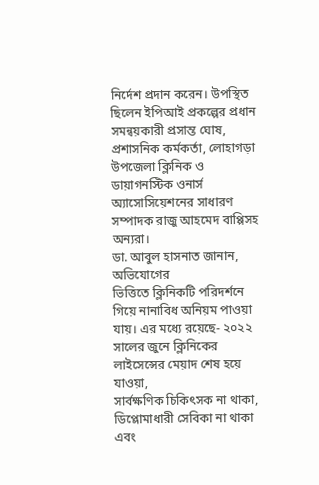নির্দেশ প্রদান করেন। উপস্থিত
ছিলেন ইপিআই প্রকল্পের প্রধান সমন্বয়কারী প্রসান্ত ঘোষ, প্রশাসনিক কর্মকর্তা, লোহাগড়া
উপজেলা ক্লিনিক ও ডায়াগনস্টিক ওনার্স অ্যাসোসিয়েশনের সাধারণ সম্পাদক রাজু আহমেদ বাপ্পিসহ
অন্যরা।
ডা. আবুল হাসনাত জানান, অভিযোগের
ভিত্তিতে ক্লিনিকটি পরিদর্শনে গিয়ে নানাবিধ অনিয়ম পাওয়া যায়। এর মধ্যে রয়েছে- ২০২২ সালের জুনে ক্লিনিকের লাইসেন্সের মেয়াদ শেষ হয়ে যাওয়া,
সার্বক্ষণিক চিকিৎসক না থাকা, ডিপ্লোমাধারী সেবিকা না থাকা এবং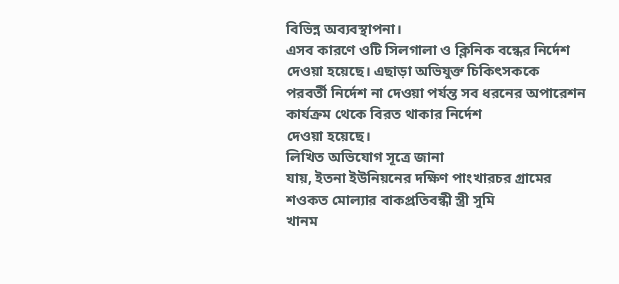বিভিন্ন অব্যবস্থাপনা।
এসব কারণে ওটি সিলগালা ও ক্লিনিক বন্ধের নির্দেশ দেওয়া হয়েছে। এছাড়া অভিযুক্ত চিকিৎসককে
পরবর্তী নির্দেশ না দেওয়া পর্যন্ত সব ধরনের অপারেশন কার্যক্রম থেকে বিরত থাকার নির্দেশ
দেওয়া হয়েছে।
লিখিত অভিযোগ সূত্রে জানা
যায়, ইতনা ইউনিয়নের দক্ষিণ পাংখারচর গ্রামের শওকত মোল্যার বাকপ্রতিবন্ধী স্ত্রী সুমি
খানম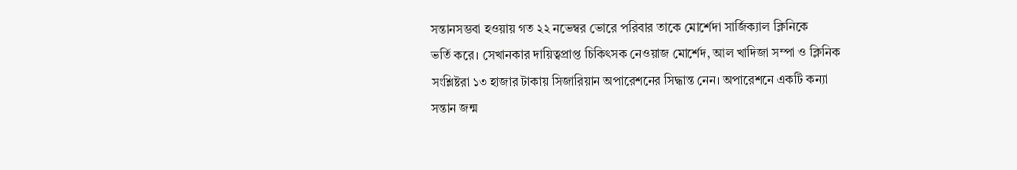সন্তানসম্ভবা হওয়ায় গত ২২ নভেম্বর ভোরে পরিবার তাকে মোর্শেদা সার্জিক্যাল ক্লিনিকে
ভর্তি করে। সেখানকার দায়িত্বপ্রাপ্ত চিকিৎসক নেওয়াজ মোর্শেদ, আল খাদিজা সম্পা ও ক্লিনিক
সংশ্লিষ্টরা ১৩ হাজার টাকায় সিজারিয়ান অপারেশনের সিদ্ধান্ত নেন। অপারেশনে একটি কন্যা
সন্তান জন্ম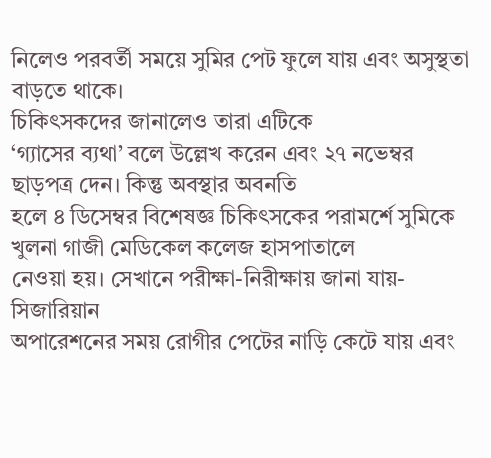নিলেও পরবর্তী সময়ে সুমির পেট ফুলে যায় এবং অসুস্থতা বাড়তে থাকে।
চিকিৎসকদের জানালেও তারা এটিকে
‘গ্যাসের ব্যথা’ বলে উল্লেখ করেন এবং ২৭ নভেম্বর ছাড়পত্র দেন। কিন্তু অবস্থার অবনতি
হলে ৪ ডিসেম্বর বিশেষজ্ঞ চিকিৎসকের পরামর্শে সুমিকে খুলনা গাজী মেডিকেল কলেজ হাসপাতালে
নেওয়া হয়। সেখানে পরীক্ষা-নিরীক্ষায় জানা যায়- সিজারিয়ান
অপারেশনের সময় রোগীর পেটের নাড়ি কেটে যায় এবং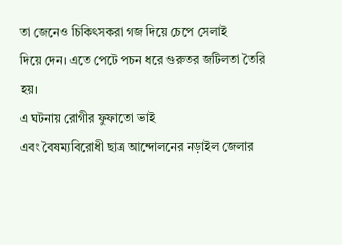তা জেনেও চিকিৎসকরা গজ দিয়ে চেপে সেলাই
দিয়ে দেন। এতে পেটে পচন ধরে গুরুতর জটিলতা তৈরি হয়।
এ ঘটনায় রোগীর ফুফাতো ভাই
এবং বৈষম্যবিরোধী ছাত্র আন্দোলনের নড়াইল জেলার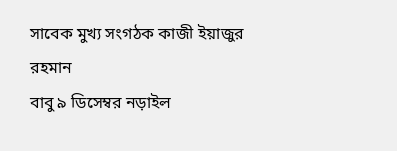সাবেক মুখ্য সংগঠক কাজী ইয়াজুর রহমান
বাবু ৯ ডিসেম্বর নড়াইল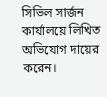সিভিল সার্জন কার্যালয়ে লিখিত অভিযোগ দায়ের করেন।